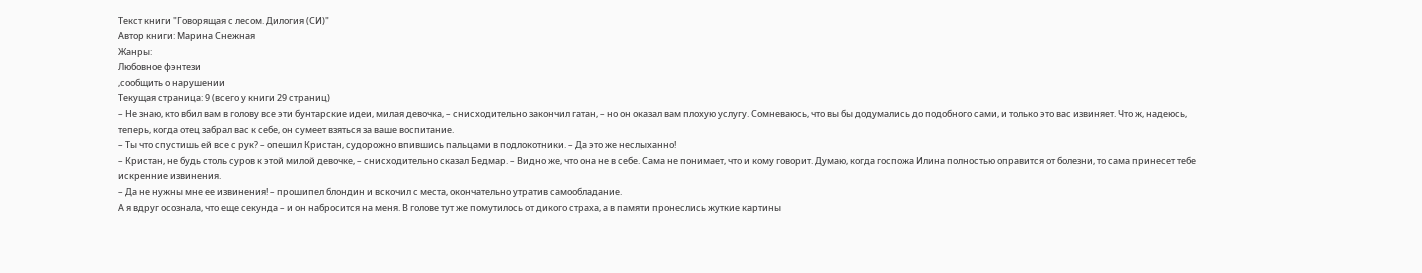Текст книги "Говорящая с лесом. Дилогия (СИ)"
Автор книги: Марина Снежная
Жанры:
Любовное фэнтези
,сообщить о нарушении
Текущая страница: 9 (всего у книги 29 страниц)
– Не знаю, кто вбил вам в голову все эти бунтарские идеи, милая девочка, – снисходительно закончил гатан, – но он оказал вам плохую услугу. Сомневаюсь, что вы бы додумались до подобного сами, и только это вас извиняет. Что ж, надеюсь, теперь, когда отец забрал вас к себе, он сумеет взяться за ваше воспитание.
– Ты что спустишь ей все с рук? – опешил Кристан, судорожно впившись пальцами в подлокотники. – Да это же неслыханно!
– Кристан, не будь столь суров к этой милой девочке, – снисходительно сказал Бедмар. – Видно же, что она не в себе. Сама не понимает, что и кому говорит. Думаю, когда госпожа Илина полностью оправится от болезни, то сама принесет тебе искренние извинения.
– Да не нужны мне ее извинения! – прошипел блондин и вскочил с места, окончательно утратив самообладание.
А я вдруг осознала, что еще секунда – и он набросится на меня. В голове тут же помутилось от дикого страха, а в памяти пронеслись жуткие картины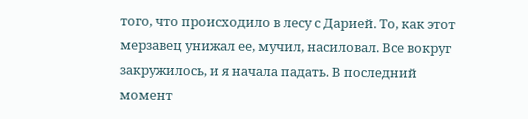того, что происходило в лесу с Дарией. То, как этот мерзавец унижал ее, мучил, насиловал. Все вокруг закружилось, и я начала падать. В последний момент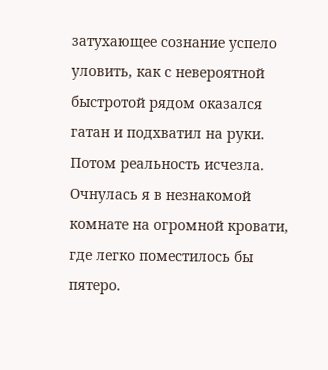затухающее сознание успело уловить, как с невероятной быстротой рядом оказался гатан и подхватил на руки. Потом реальность исчезла.
Очнулась я в незнакомой комнате на огромной кровати, где легко поместилось бы пятеро.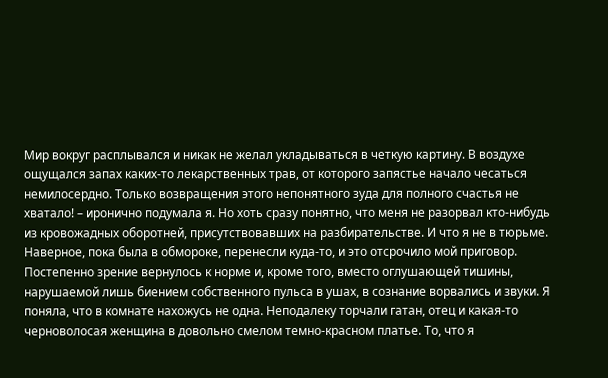Мир вокруг расплывался и никак не желал укладываться в четкую картину. В воздухе ощущался запах каких-то лекарственных трав, от которого запястье начало чесаться немилосердно. Только возвращения этого непонятного зуда для полного счастья не хватало! – иронично подумала я. Но хоть сразу понятно, что меня не разорвал кто-нибудь из кровожадных оборотней, присутствовавших на разбирательстве. И что я не в тюрьме. Наверное, пока была в обмороке, перенесли куда-то, и это отсрочило мой приговор.
Постепенно зрение вернулось к норме и, кроме того, вместо оглушающей тишины, нарушаемой лишь биением собственного пульса в ушах, в сознание ворвались и звуки. Я поняла, что в комнате нахожусь не одна. Неподалеку торчали гатан, отец и какая-то черноволосая женщина в довольно смелом темно-красном платье. То, что я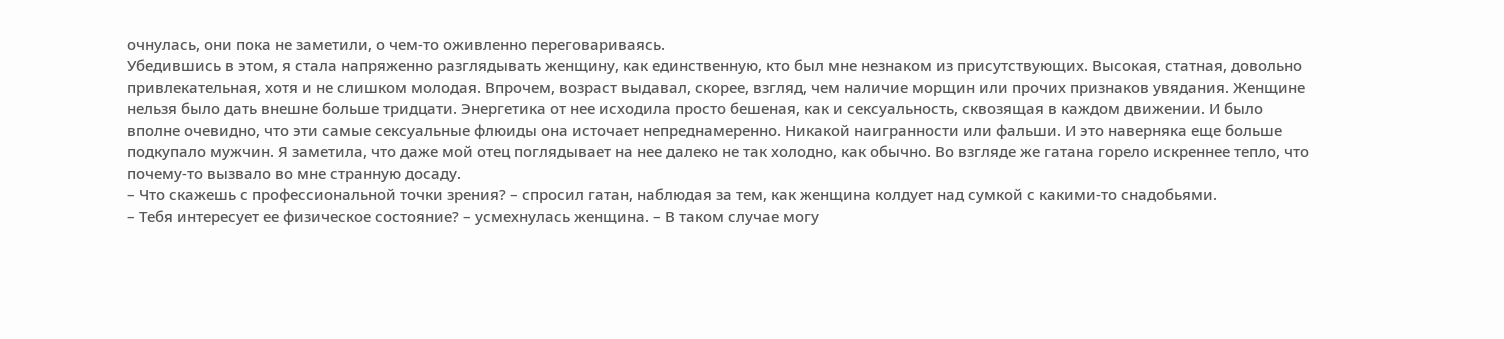очнулась, они пока не заметили, о чем-то оживленно переговариваясь.
Убедившись в этом, я стала напряженно разглядывать женщину, как единственную, кто был мне незнаком из присутствующих. Высокая, статная, довольно привлекательная, хотя и не слишком молодая. Впрочем, возраст выдавал, скорее, взгляд, чем наличие морщин или прочих признаков увядания. Женщине нельзя было дать внешне больше тридцати. Энергетика от нее исходила просто бешеная, как и сексуальность, сквозящая в каждом движении. И было вполне очевидно, что эти самые сексуальные флюиды она источает непреднамеренно. Никакой наигранности или фальши. И это наверняка еще больше подкупало мужчин. Я заметила, что даже мой отец поглядывает на нее далеко не так холодно, как обычно. Во взгляде же гатана горело искреннее тепло, что почему-то вызвало во мне странную досаду.
– Что скажешь с профессиональной точки зрения? – спросил гатан, наблюдая за тем, как женщина колдует над сумкой с какими-то снадобьями.
– Тебя интересует ее физическое состояние? – усмехнулась женщина. – В таком случае могу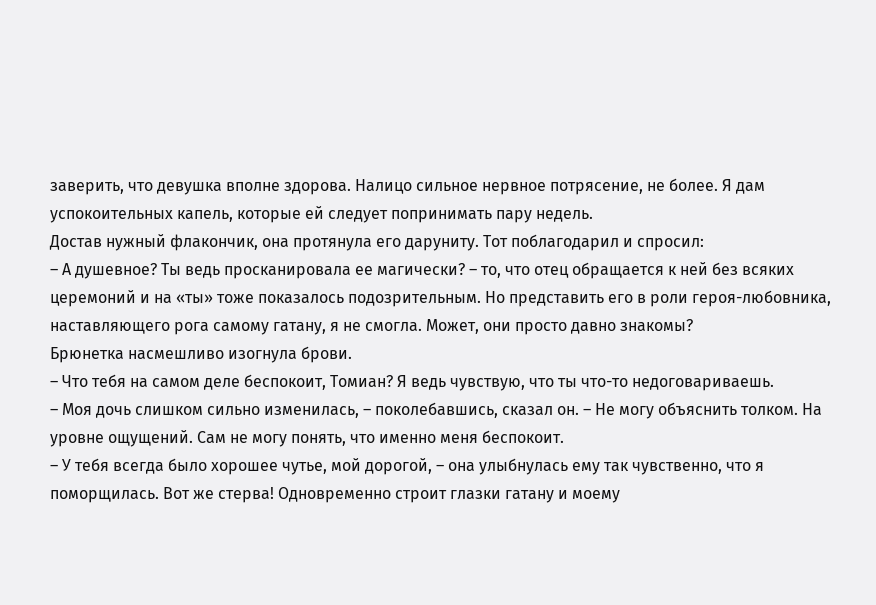заверить, что девушка вполне здорова. Налицо сильное нервное потрясение, не более. Я дам успокоительных капель, которые ей следует попринимать пару недель.
Достав нужный флакончик, она протянула его даруниту. Тот поблагодарил и спросил:
– А душевное? Ты ведь просканировала ее магически? – то, что отец обращается к ней без всяких церемоний и на «ты» тоже показалось подозрительным. Но представить его в роли героя-любовника, наставляющего рога самому гатану, я не смогла. Может, они просто давно знакомы?
Брюнетка насмешливо изогнула брови.
– Что тебя на самом деле беспокоит, Томиан? Я ведь чувствую, что ты что-то недоговариваешь.
– Моя дочь слишком сильно изменилась, – поколебавшись, сказал он. – Не могу объяснить толком. На уровне ощущений. Сам не могу понять, что именно меня беспокоит.
– У тебя всегда было хорошее чутье, мой дорогой, – она улыбнулась ему так чувственно, что я поморщилась. Вот же стерва! Одновременно строит глазки гатану и моему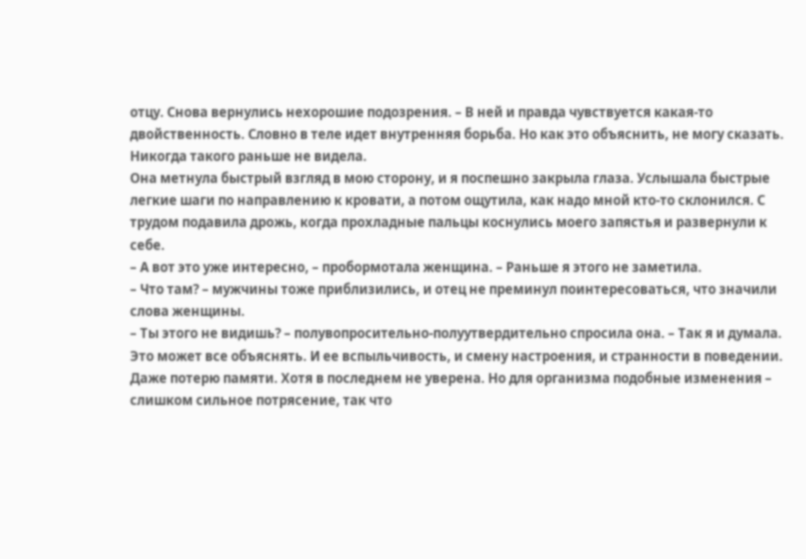отцу. Снова вернулись нехорошие подозрения. – В ней и правда чувствуется какая-то двойственность. Словно в теле идет внутренняя борьба. Но как это объяснить, не могу сказать. Никогда такого раньше не видела.
Она метнула быстрый взгляд в мою сторону, и я поспешно закрыла глаза. Услышала быстрые легкие шаги по направлению к кровати, а потом ощутила, как надо мной кто-то склонился. С трудом подавила дрожь, когда прохладные пальцы коснулись моего запястья и развернули к себе.
– А вот это уже интересно, – пробормотала женщина. – Раньше я этого не заметила.
– Что там? – мужчины тоже приблизились, и отец не преминул поинтересоваться, что значили слова женщины.
– Ты этого не видишь? – полувопросительно-полуутвердительно спросила она. – Так я и думала. Это может все объяснять. И ее вспыльчивость, и смену настроения, и странности в поведении. Даже потерю памяти. Хотя в последнем не уверена. Но для организма подобные изменения – слишком сильное потрясение, так что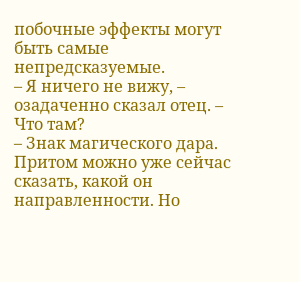побочные эффекты могут быть самые непредсказуемые.
– Я ничего не вижу, – озадаченно сказал отец. – Что там?
– Знак магического дара. Притом можно уже сейчас сказать, какой он направленности. Но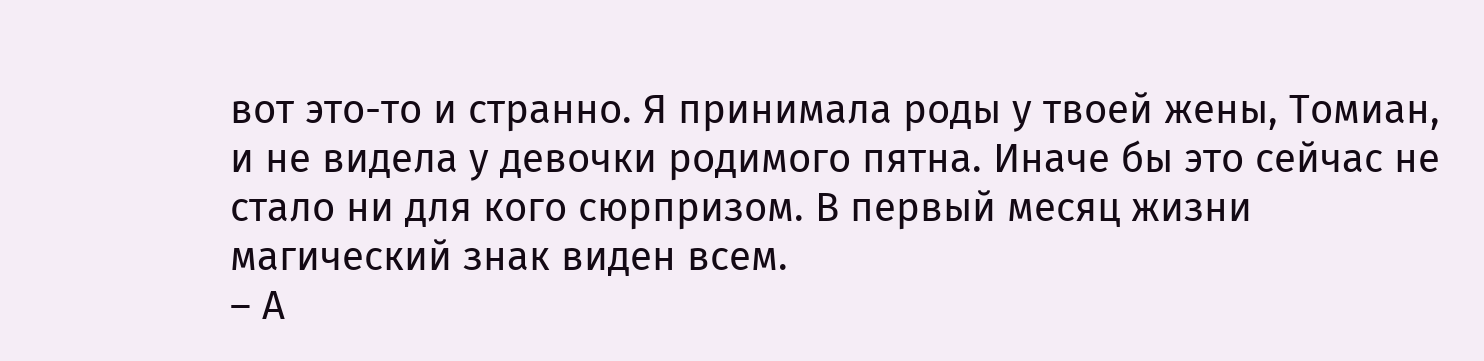вот это-то и странно. Я принимала роды у твоей жены, Томиан, и не видела у девочки родимого пятна. Иначе бы это сейчас не стало ни для кого сюрпризом. В первый месяц жизни магический знак виден всем.
– А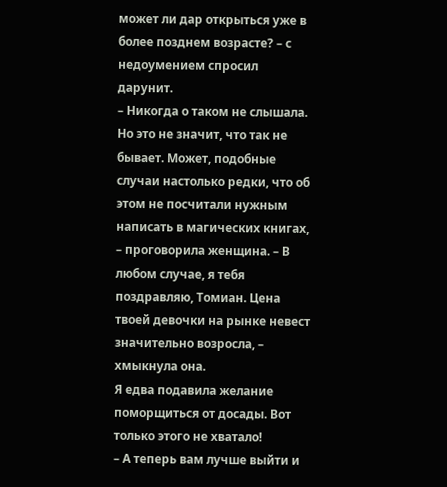может ли дар открыться уже в более позднем возрасте? – с недоумением спросил дарунит.
– Никогда о таком не слышала. Но это не значит, что так не бывает. Может, подобные случаи настолько редки, что об этом не посчитали нужным написать в магических книгах, – проговорила женщина. – В любом случае, я тебя поздравляю, Томиан. Цена твоей девочки на рынке невест значительно возросла, – хмыкнула она.
Я едва подавила желание поморщиться от досады. Вот только этого не хватало!
– А теперь вам лучше выйти и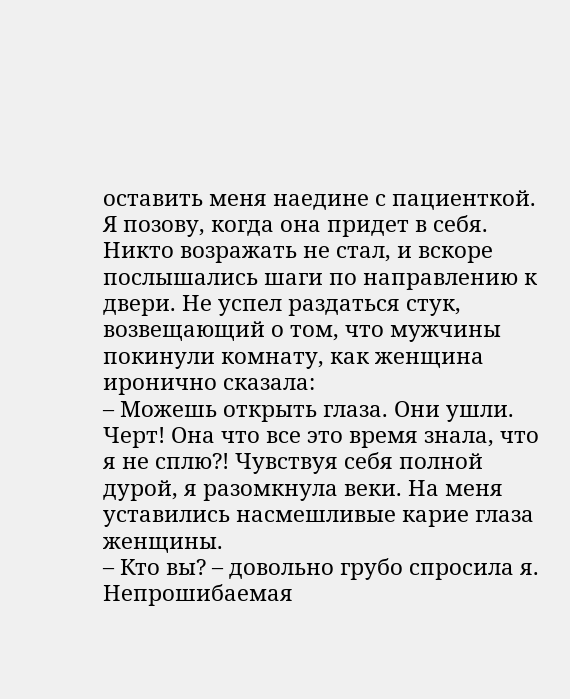оставить меня наедине с пациенткой. Я позову, когда она придет в себя.
Никто возражать не стал, и вскоре послышались шаги по направлению к двери. Не успел раздаться стук, возвещающий о том, что мужчины покинули комнату, как женщина иронично сказала:
– Можешь открыть глаза. Они ушли.
Черт! Она что все это время знала, что я не сплю?! Чувствуя себя полной дурой, я разомкнула веки. На меня уставились насмешливые карие глаза женщины.
– Кто вы? – довольно грубо спросила я. Непрошибаемая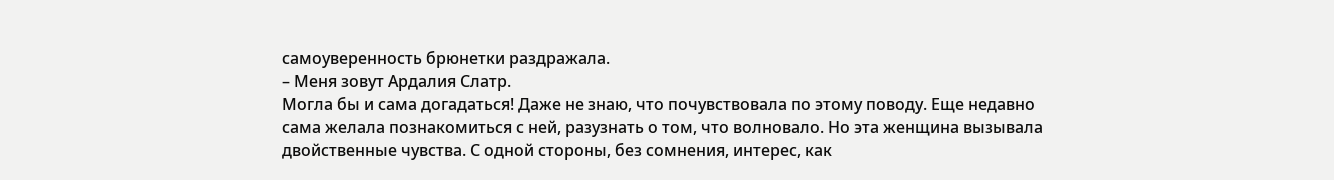самоуверенность брюнетки раздражала.
– Меня зовут Ардалия Слатр.
Могла бы и сама догадаться! Даже не знаю, что почувствовала по этому поводу. Еще недавно сама желала познакомиться с ней, разузнать о том, что волновало. Но эта женщина вызывала двойственные чувства. С одной стороны, без сомнения, интерес, как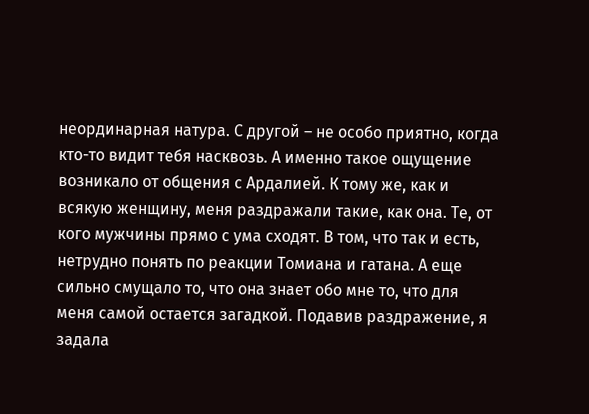неординарная натура. С другой – не особо приятно, когда кто-то видит тебя насквозь. А именно такое ощущение возникало от общения с Ардалией. К тому же, как и всякую женщину, меня раздражали такие, как она. Те, от кого мужчины прямо с ума сходят. В том, что так и есть, нетрудно понять по реакции Томиана и гатана. А еще сильно смущало то, что она знает обо мне то, что для меня самой остается загадкой. Подавив раздражение, я задала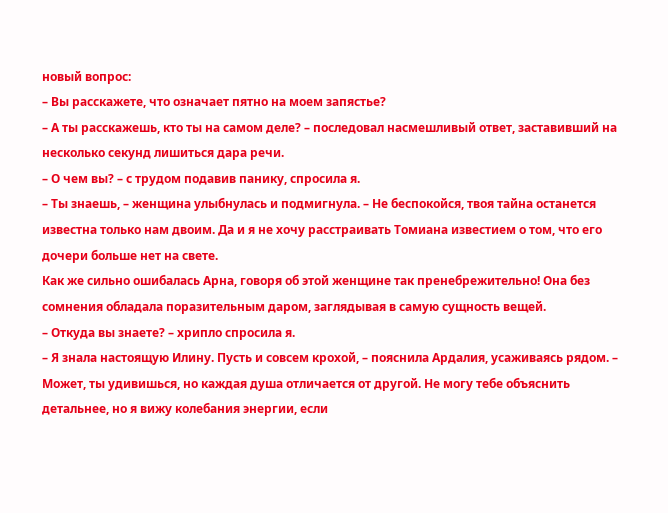новый вопрос:
– Вы расскажете, что означает пятно на моем запястье?
– А ты расскажешь, кто ты на самом деле? – последовал насмешливый ответ, заставивший на несколько секунд лишиться дара речи.
– О чем вы? – с трудом подавив панику, спросила я.
– Ты знаешь, – женщина улыбнулась и подмигнула. – Не беспокойся, твоя тайна останется известна только нам двоим. Да и я не хочу расстраивать Томиана известием о том, что его дочери больше нет на свете.
Как же сильно ошибалась Арна, говоря об этой женщине так пренебрежительно! Она без сомнения обладала поразительным даром, заглядывая в самую сущность вещей.
– Откуда вы знаете? – хрипло спросила я.
– Я знала настоящую Илину. Пусть и совсем крохой, – пояснила Ардалия, усаживаясь рядом. – Может, ты удивишься, но каждая душа отличается от другой. Не могу тебе объяснить детальнее, но я вижу колебания энергии, если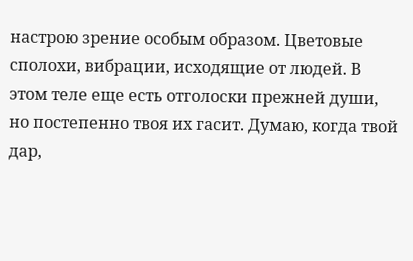настрою зрение особым образом. Цветовые сполохи, вибрации, исходящие от людей. В этом теле еще есть отголоски прежней души, но постепенно твоя их гасит. Думаю, когда твой дар,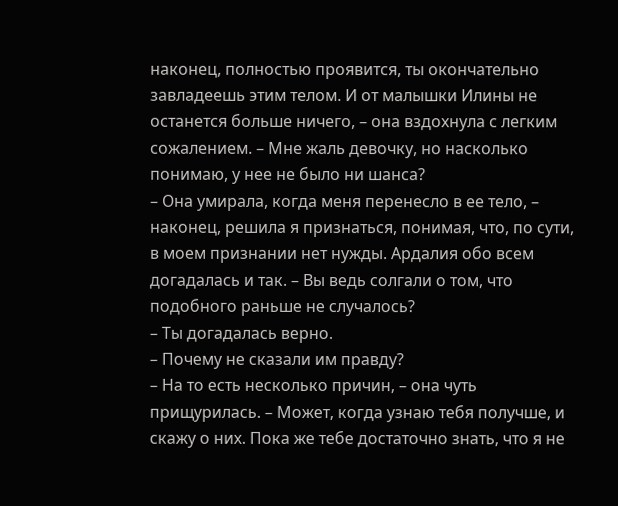наконец, полностью проявится, ты окончательно завладеешь этим телом. И от малышки Илины не останется больше ничего, – она вздохнула с легким сожалением. – Мне жаль девочку, но насколько понимаю, у нее не было ни шанса?
– Она умирала, когда меня перенесло в ее тело, – наконец, решила я признаться, понимая, что, по сути, в моем признании нет нужды. Ардалия обо всем догадалась и так. – Вы ведь солгали о том, что подобного раньше не случалось?
– Ты догадалась верно.
– Почему не сказали им правду?
– На то есть несколько причин, – она чуть прищурилась. – Может, когда узнаю тебя получше, и скажу о них. Пока же тебе достаточно знать, что я не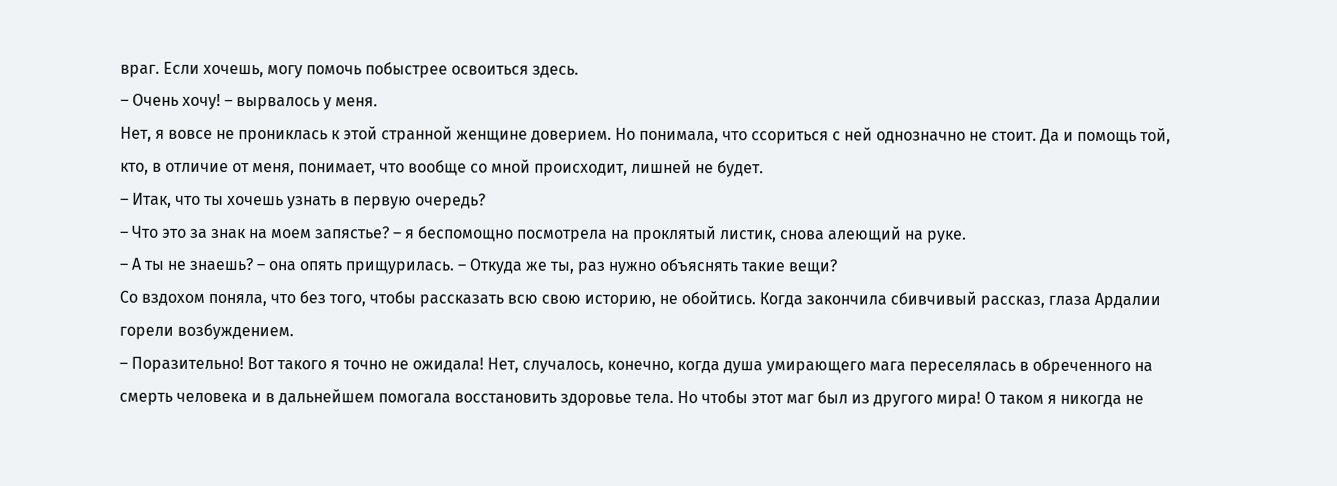враг. Если хочешь, могу помочь побыстрее освоиться здесь.
– Очень хочу! – вырвалось у меня.
Нет, я вовсе не прониклась к этой странной женщине доверием. Но понимала, что ссориться с ней однозначно не стоит. Да и помощь той, кто, в отличие от меня, понимает, что вообще со мной происходит, лишней не будет.
– Итак, что ты хочешь узнать в первую очередь?
– Что это за знак на моем запястье? – я беспомощно посмотрела на проклятый листик, снова алеющий на руке.
– А ты не знаешь? – она опять прищурилась. – Откуда же ты, раз нужно объяснять такие вещи?
Со вздохом поняла, что без того, чтобы рассказать всю свою историю, не обойтись. Когда закончила сбивчивый рассказ, глаза Ардалии горели возбуждением.
– Поразительно! Вот такого я точно не ожидала! Нет, случалось, конечно, когда душа умирающего мага переселялась в обреченного на смерть человека и в дальнейшем помогала восстановить здоровье тела. Но чтобы этот маг был из другого мира! О таком я никогда не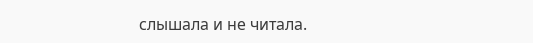слышала и не читала.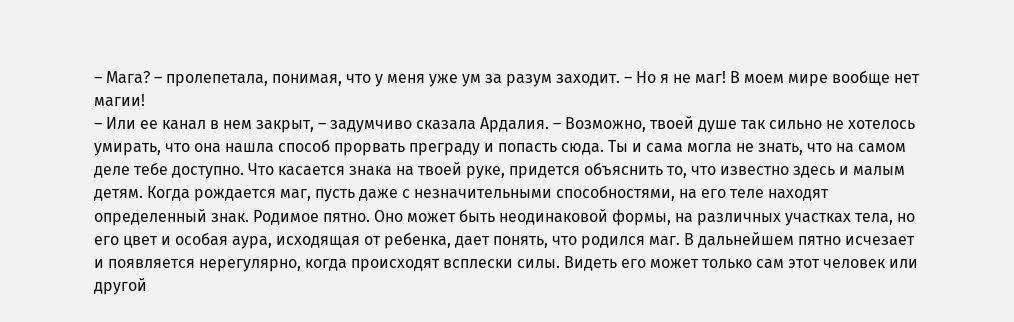– Мага? – пролепетала, понимая, что у меня уже ум за разум заходит. – Но я не маг! В моем мире вообще нет магии!
– Или ее канал в нем закрыт, – задумчиво сказала Ардалия. – Возможно, твоей душе так сильно не хотелось умирать, что она нашла способ прорвать преграду и попасть сюда. Ты и сама могла не знать, что на самом деле тебе доступно. Что касается знака на твоей руке, придется объяснить то, что известно здесь и малым детям. Когда рождается маг, пусть даже с незначительными способностями, на его теле находят определенный знак. Родимое пятно. Оно может быть неодинаковой формы, на различных участках тела, но его цвет и особая аура, исходящая от ребенка, дает понять, что родился маг. В дальнейшем пятно исчезает и появляется нерегулярно, когда происходят всплески силы. Видеть его может только сам этот человек или другой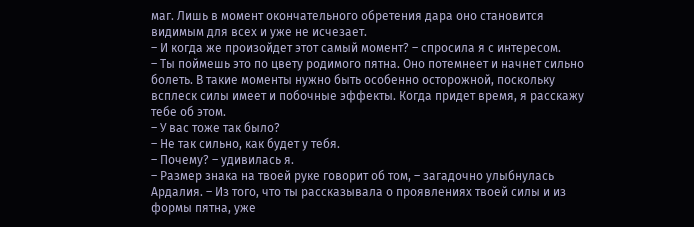маг. Лишь в момент окончательного обретения дара оно становится видимым для всех и уже не исчезает.
– И когда же произойдет этот самый момент? – спросила я с интересом.
– Ты поймешь это по цвету родимого пятна. Оно потемнеет и начнет сильно болеть. В такие моменты нужно быть особенно осторожной, поскольку всплеск силы имеет и побочные эффекты. Когда придет время, я расскажу тебе об этом.
– У вас тоже так было?
– Не так сильно, как будет у тебя.
– Почему? – удивилась я.
– Размер знака на твоей руке говорит об том, – загадочно улыбнулась Ардалия. – Из того, что ты рассказывала о проявлениях твоей силы и из формы пятна, уже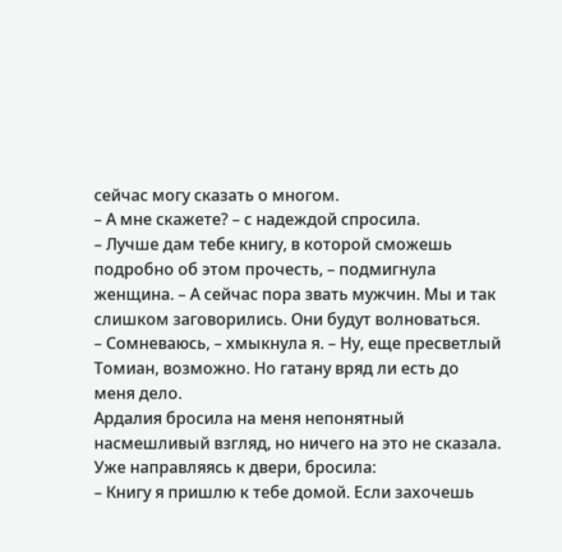сейчас могу сказать о многом.
– А мне скажете? – с надеждой спросила.
– Лучше дам тебе книгу, в которой сможешь подробно об этом прочесть, – подмигнула женщина. – А сейчас пора звать мужчин. Мы и так слишком заговорились. Они будут волноваться.
– Сомневаюсь, – хмыкнула я. – Ну, еще пресветлый Томиан, возможно. Но гатану вряд ли есть до меня дело.
Ардалия бросила на меня непонятный насмешливый взгляд, но ничего на это не сказала. Уже направляясь к двери, бросила:
– Книгу я пришлю к тебе домой. Если захочешь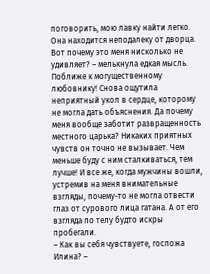поговорить, мою лавку найти легко. Она находится неподалеку от дворца.
Вот почему это меня нисколько не удивляет? – мелькнула едкая мысль. Поближе к могущественному любовнику! Снова ощутила неприятный укол в сердце, которому не могла дать объяснения. Да почему меня вообще заботит развращенность местного царька? Никаких приятных чувств он точно не вызывает. Чем меньше буду с ним сталкиваться, тем лучше! И все же, когда мужчины вошли, устремив на меня внимательные взгляды, почему-то не могла отвести глаз от сурового лица гатана. А от его взгляда по телу будто искры пробегали.
– Как вы себя чувствуете, госпожа Илина? –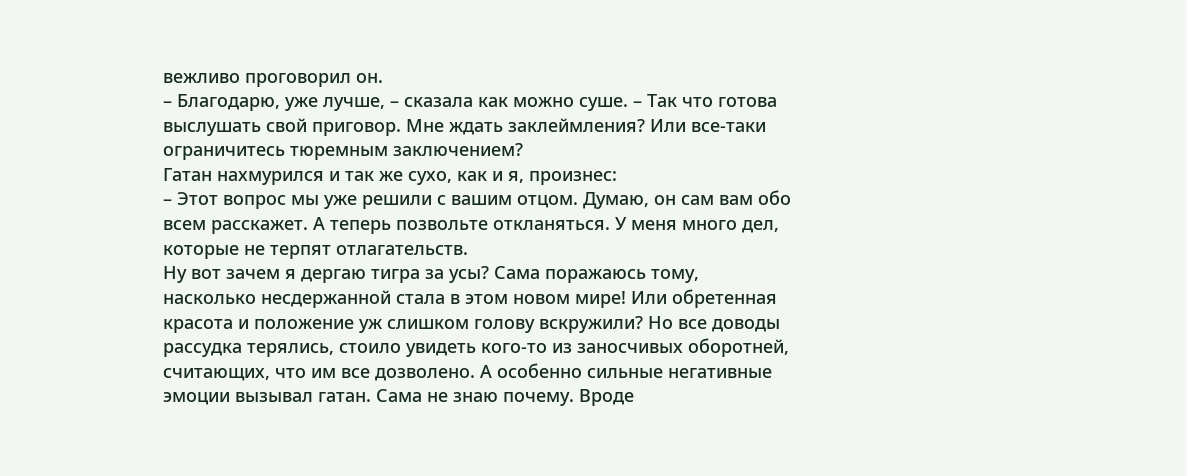вежливо проговорил он.
– Благодарю, уже лучше, – сказала как можно суше. – Так что готова выслушать свой приговор. Мне ждать заклеймления? Или все-таки ограничитесь тюремным заключением?
Гатан нахмурился и так же сухо, как и я, произнес:
– Этот вопрос мы уже решили с вашим отцом. Думаю, он сам вам обо всем расскажет. А теперь позвольте откланяться. У меня много дел, которые не терпят отлагательств.
Ну вот зачем я дергаю тигра за усы? Сама поражаюсь тому, насколько несдержанной стала в этом новом мире! Или обретенная красота и положение уж слишком голову вскружили? Но все доводы рассудка терялись, стоило увидеть кого-то из заносчивых оборотней, считающих, что им все дозволено. А особенно сильные негативные эмоции вызывал гатан. Сама не знаю почему. Вроде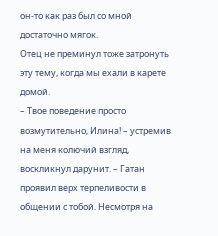он-то как раз был со мной достаточно мягок.
Отец не преминул тоже затронуть эту тему, когда мы ехали в карете домой.
– Твое поведение просто возмутительно, Илина! – устремив на меня колючий взгляд, воскликнул дарунит. – Гатан проявил верх терпеливости в общении с тобой. Несмотря на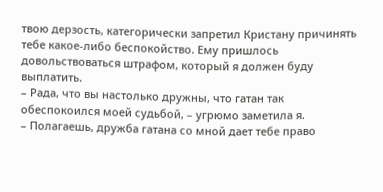твою дерзость, категорически запретил Кристану причинять тебе какое-либо беспокойство. Ему пришлось довольствоваться штрафом, который я должен буду выплатить.
– Рада, что вы настолько дружны, что гатан так обеспокоился моей судьбой, – угрюмо заметила я.
– Полагаешь, дружба гатана со мной дает тебе право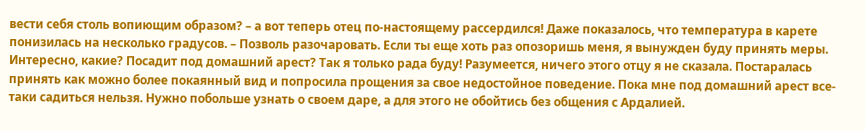вести себя столь вопиющим образом? – а вот теперь отец по-настоящему рассердился! Даже показалось, что температура в карете понизилась на несколько градусов. – Позволь разочаровать. Если ты еще хоть раз опозоришь меня, я вынужден буду принять меры.
Интересно, какие? Посадит под домашний арест? Так я только рада буду! Разумеется, ничего этого отцу я не сказала. Постаралась принять как можно более покаянный вид и попросила прощения за свое недостойное поведение. Пока мне под домашний арест все-таки садиться нельзя. Нужно побольше узнать о своем даре, а для этого не обойтись без общения с Ардалией.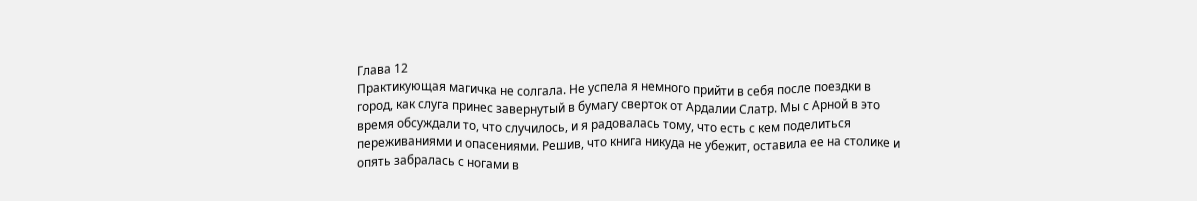Глава 12
Практикующая магичка не солгала. Не успела я немного прийти в себя после поездки в город, как слуга принес завернутый в бумагу сверток от Ардалии Слатр. Мы с Арной в это время обсуждали то, что случилось, и я радовалась тому, что есть с кем поделиться переживаниями и опасениями. Решив, что книга никуда не убежит, оставила ее на столике и опять забралась с ногами в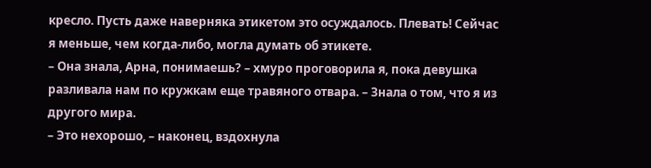кресло. Пусть даже наверняка этикетом это осуждалось. Плевать! Сейчас я меньше, чем когда-либо, могла думать об этикете.
– Она знала, Арна, понимаешь? – хмуро проговорила я, пока девушка разливала нам по кружкам еще травяного отвара. – Знала о том, что я из другого мира.
– Это нехорошо, – наконец, вздохнула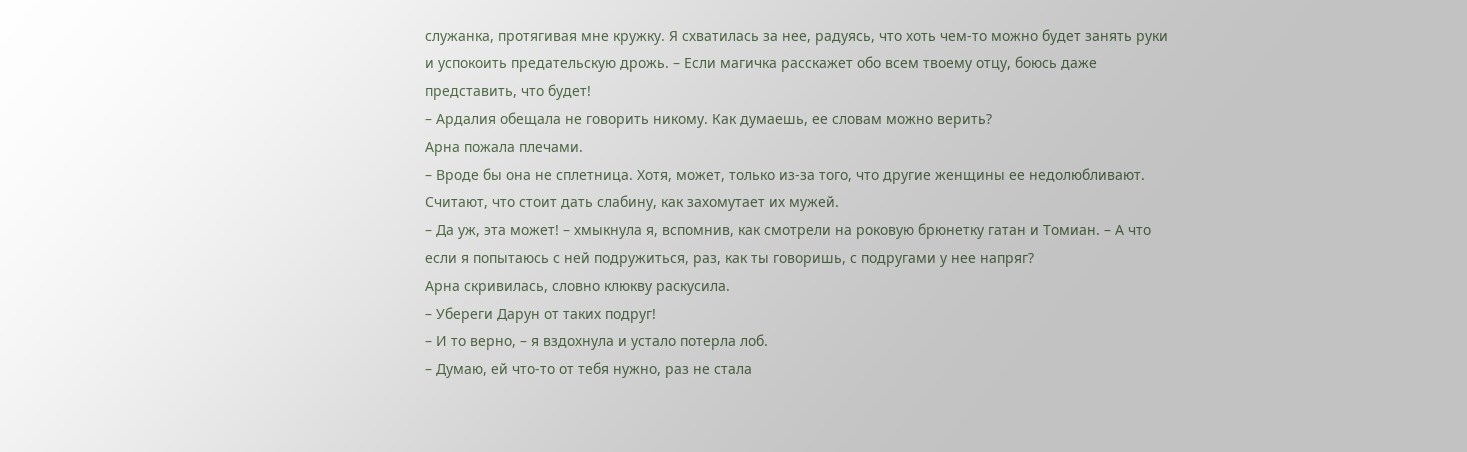служанка, протягивая мне кружку. Я схватилась за нее, радуясь, что хоть чем-то можно будет занять руки и успокоить предательскую дрожь. – Если магичка расскажет обо всем твоему отцу, боюсь даже представить, что будет!
– Ардалия обещала не говорить никому. Как думаешь, ее словам можно верить?
Арна пожала плечами.
– Вроде бы она не сплетница. Хотя, может, только из-за того, что другие женщины ее недолюбливают. Считают, что стоит дать слабину, как захомутает их мужей.
– Да уж, эта может! – хмыкнула я, вспомнив, как смотрели на роковую брюнетку гатан и Томиан. – А что если я попытаюсь с ней подружиться, раз, как ты говоришь, с подругами у нее напряг?
Арна скривилась, словно клюкву раскусила.
– Убереги Дарун от таких подруг!
– И то верно, – я вздохнула и устало потерла лоб.
– Думаю, ей что-то от тебя нужно, раз не стала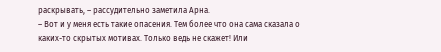раскрывать, – рассудительно заметила Арна.
– Вот и у меня есть такие опасения. Тем более что она сама сказала о каких-то скрытых мотивах. Только ведь не скажет! Или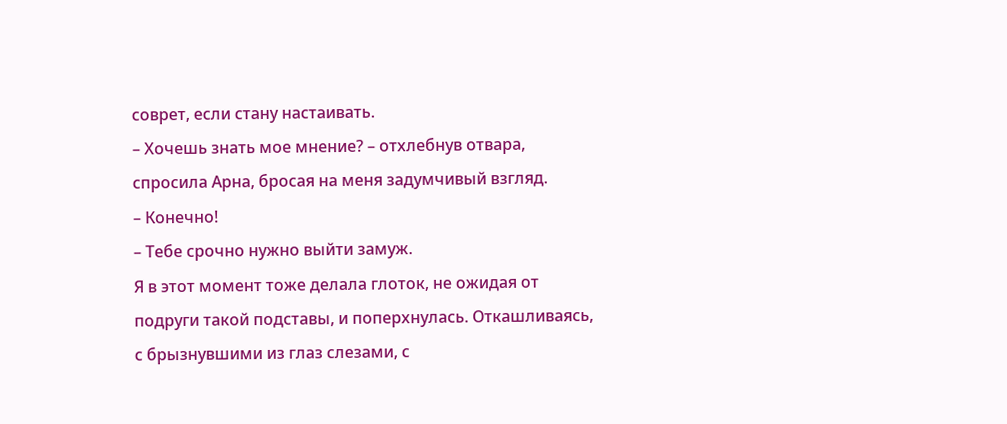соврет, если стану настаивать.
– Хочешь знать мое мнение? – отхлебнув отвара, спросила Арна, бросая на меня задумчивый взгляд.
– Конечно!
– Тебе срочно нужно выйти замуж.
Я в этот момент тоже делала глоток, не ожидая от подруги такой подставы, и поперхнулась. Откашливаясь, с брызнувшими из глаз слезами, с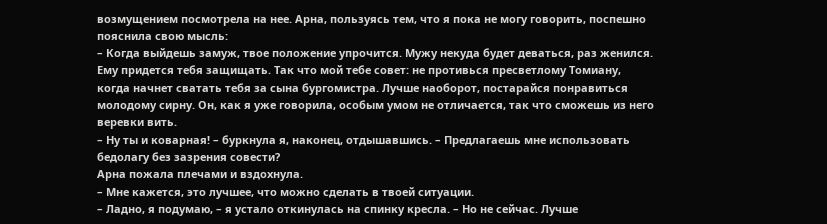возмущением посмотрела на нее. Арна, пользуясь тем, что я пока не могу говорить, поспешно пояснила свою мысль:
– Когда выйдешь замуж, твое положение упрочится. Мужу некуда будет деваться, раз женился. Ему придется тебя защищать. Так что мой тебе совет: не противься пресветлому Томиану, когда начнет сватать тебя за сына бургомистра. Лучше наоборот, постарайся понравиться молодому сирну. Он, как я уже говорила, особым умом не отличается, так что сможешь из него веревки вить.
– Ну ты и коварная! – буркнула я, наконец, отдышавшись. – Предлагаешь мне использовать бедолагу без зазрения совести?
Арна пожала плечами и вздохнула.
– Мне кажется, это лучшее, что можно сделать в твоей ситуации.
– Ладно, я подумаю, – я устало откинулась на спинку кресла. – Но не сейчас. Лучше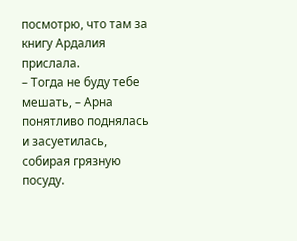посмотрю, что там за книгу Ардалия прислала.
– Тогда не буду тебе мешать, – Арна понятливо поднялась и засуетилась, собирая грязную посуду.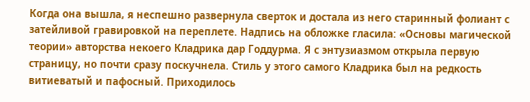Когда она вышла, я неспешно развернула сверток и достала из него старинный фолиант с затейливой гравировкой на переплете. Надпись на обложке гласила: «Основы магической теории» авторства некоего Кладрика дар Годдурма. Я с энтузиазмом открыла первую страницу, но почти сразу поскучнела. Стиль у этого самого Кладрика был на редкость витиеватый и пафосный. Приходилось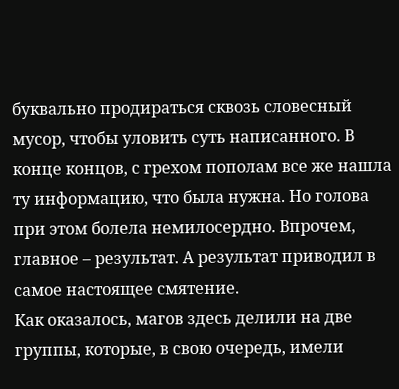буквально продираться сквозь словесный мусор, чтобы уловить суть написанного. В конце концов, с грехом пополам все же нашла ту информацию, что была нужна. Но голова при этом болела немилосердно. Впрочем, главное – результат. А результат приводил в самое настоящее смятение.
Как оказалось, магов здесь делили на две группы, которые, в свою очередь, имели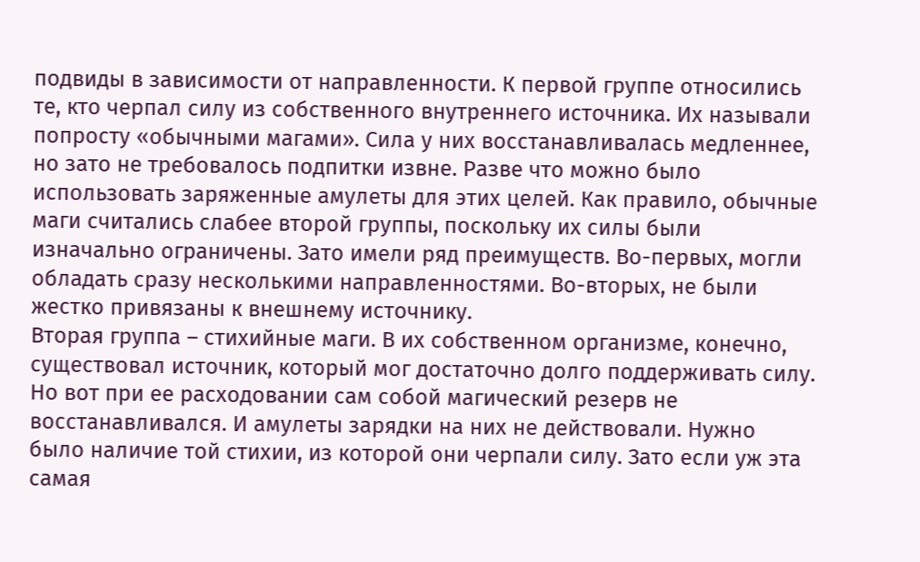подвиды в зависимости от направленности. К первой группе относились те, кто черпал силу из собственного внутреннего источника. Их называли попросту «обычными магами». Сила у них восстанавливалась медленнее, но зато не требовалось подпитки извне. Разве что можно было использовать заряженные амулеты для этих целей. Как правило, обычные маги считались слабее второй группы, поскольку их силы были изначально ограничены. Зато имели ряд преимуществ. Во-первых, могли обладать сразу несколькими направленностями. Во-вторых, не были жестко привязаны к внешнему источнику.
Вторая группа – стихийные маги. В их собственном организме, конечно, существовал источник, который мог достаточно долго поддерживать силу. Но вот при ее расходовании сам собой магический резерв не восстанавливался. И амулеты зарядки на них не действовали. Нужно было наличие той стихии, из которой они черпали силу. Зато если уж эта самая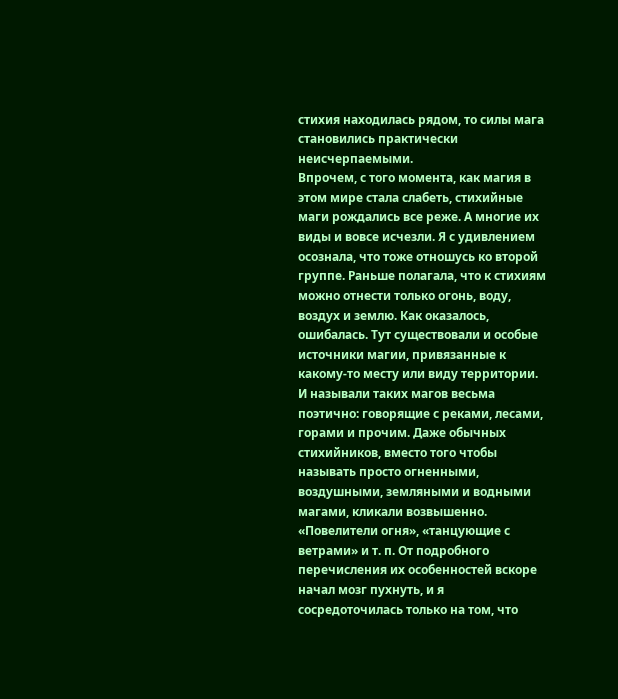стихия находилась рядом, то силы мага становились практически неисчерпаемыми.
Впрочем, с того момента, как магия в этом мире стала слабеть, стихийные маги рождались все реже. А многие их виды и вовсе исчезли. Я с удивлением осознала, что тоже отношусь ко второй группе. Раньше полагала, что к стихиям можно отнести только огонь, воду, воздух и землю. Как оказалось, ошибалась. Тут существовали и особые источники магии, привязанные к какому-то месту или виду территории. И называли таких магов весьма поэтично: говорящие с реками, лесами, горами и прочим. Даже обычных стихийников, вместо того чтобы называть просто огненными, воздушными, земляными и водными магами, кликали возвышенно. «Повелители огня», «танцующие с ветрами» и т. п. От подробного перечисления их особенностей вскоре начал мозг пухнуть, и я сосредоточилась только на том, что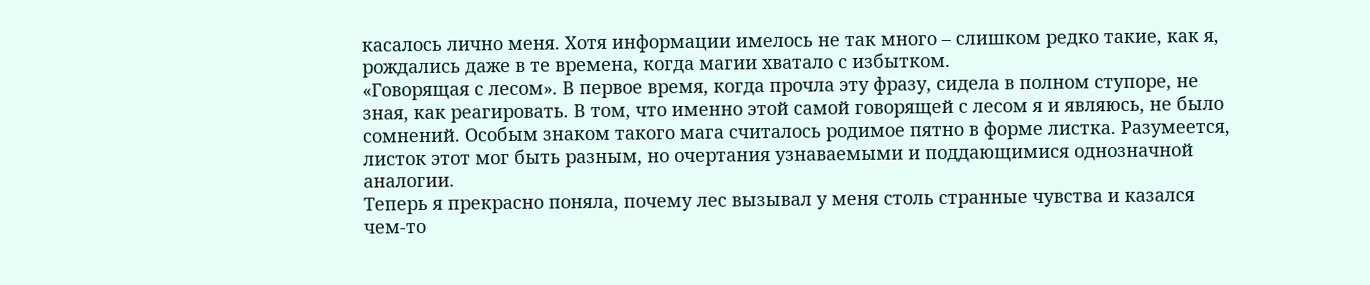касалось лично меня. Хотя информации имелось не так много – слишком редко такие, как я, рождались даже в те времена, когда магии хватало с избытком.
«Говорящая с лесом». В первое время, когда прочла эту фразу, сидела в полном ступоре, не зная, как реагировать. В том, что именно этой самой говорящей с лесом я и являюсь, не было сомнений. Особым знаком такого мага считалось родимое пятно в форме листка. Разумеется, листок этот мог быть разным, но очертания узнаваемыми и поддающимися однозначной аналогии.
Теперь я прекрасно поняла, почему лес вызывал у меня столь странные чувства и казался чем-то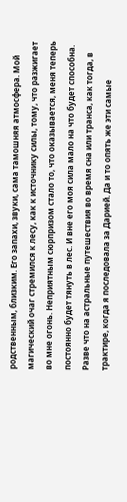родственным, близким. Его запахи, звуки, сама тамошняя атмосфера. Мой магический очаг стремился к лесу, как к источнику силы, тому, что разжигает во мне огонь. Неприятным сюрпризом стало то, что оказывается, меня теперь постоянно будет тянуть в лес. И вне его моя сила мало на что будет способна. Разве что на астральные путешествия во время сна или транса, как тогда, в трактире, когда я последовала за Дарией. Да и то опять же эти самые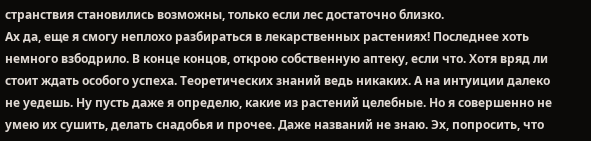странствия становились возможны, только если лес достаточно близко.
Ах да, еще я смогу неплохо разбираться в лекарственных растениях! Последнее хоть немного взбодрило. В конце концов, открою собственную аптеку, если что. Хотя вряд ли стоит ждать особого успеха. Теоретических знаний ведь никаких. А на интуиции далеко не уедешь. Ну пусть даже я определю, какие из растений целебные. Но я совершенно не умею их сушить, делать снадобья и прочее. Даже названий не знаю. Эх, попросить, что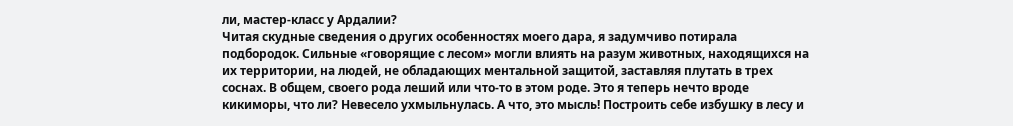ли, мастер-класс у Ардалии?
Читая скудные сведения о других особенностях моего дара, я задумчиво потирала подбородок. Сильные «говорящие с лесом» могли влиять на разум животных, находящихся на их территории, на людей, не обладающих ментальной защитой, заставляя плутать в трех соснах. В общем, своего рода леший или что-то в этом роде. Это я теперь нечто вроде кикиморы, что ли? Невесело ухмыльнулась. А что, это мысль! Построить себе избушку в лесу и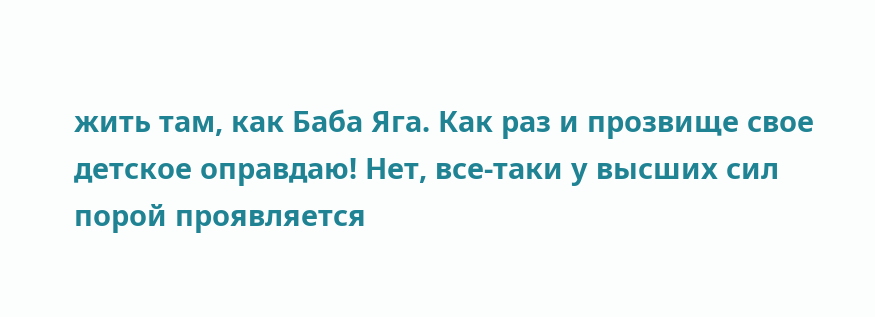жить там, как Баба Яга. Как раз и прозвище свое детское оправдаю! Нет, все-таки у высших сил порой проявляется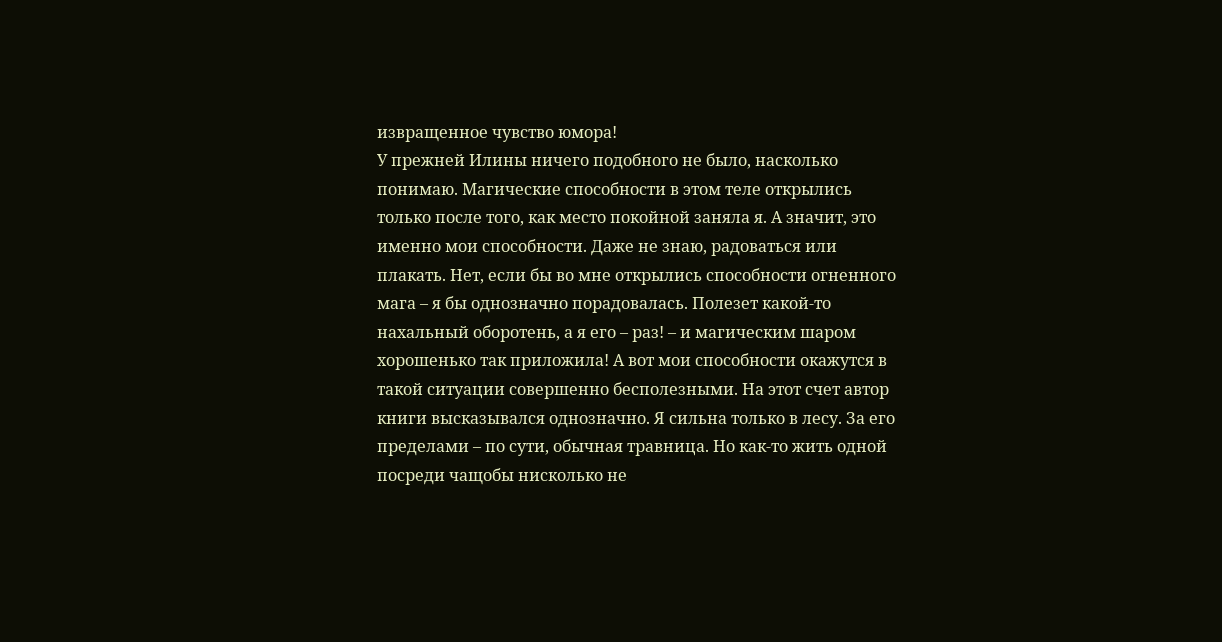извращенное чувство юмора!
У прежней Илины ничего подобного не было, насколько понимаю. Магические способности в этом теле открылись только после того, как место покойной заняла я. А значит, это именно мои способности. Даже не знаю, радоваться или плакать. Нет, если бы во мне открылись способности огненного мага – я бы однозначно порадовалась. Полезет какой-то нахальный оборотень, а я его – раз! – и магическим шаром хорошенько так приложила! А вот мои способности окажутся в такой ситуации совершенно бесполезными. На этот счет автор книги высказывался однозначно. Я сильна только в лесу. За его пределами – по сути, обычная травница. Но как-то жить одной посреди чащобы нисколько не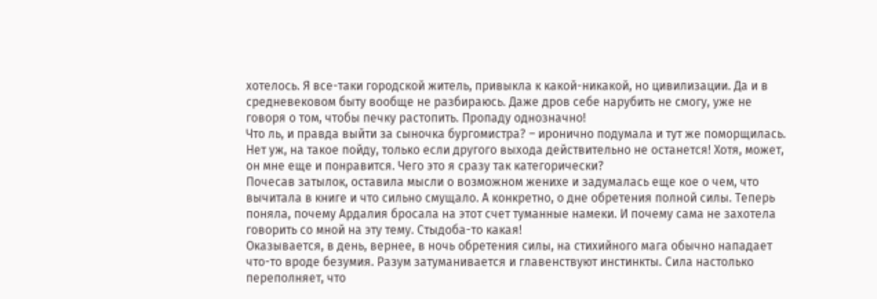хотелось. Я все-таки городской житель, привыкла к какой-никакой, но цивилизации. Да и в средневековом быту вообще не разбираюсь. Даже дров себе нарубить не смогу, уже не говоря о том, чтобы печку растопить. Пропаду однозначно!
Что ль, и правда выйти за сыночка бургомистра? – иронично подумала и тут же поморщилась. Нет уж, на такое пойду, только если другого выхода действительно не останется! Хотя, может, он мне еще и понравится. Чего это я сразу так категорически?
Почесав затылок, оставила мысли о возможном женихе и задумалась еще кое о чем, что вычитала в книге и что сильно смущало. А конкретно, о дне обретения полной силы. Теперь поняла, почему Ардалия бросала на этот счет туманные намеки. И почему сама не захотела говорить со мной на эту тему. Стыдоба-то какая!
Оказывается, в день, вернее, в ночь обретения силы, на стихийного мага обычно нападает что-то вроде безумия. Разум затуманивается и главенствуют инстинкты. Сила настолько переполняет, что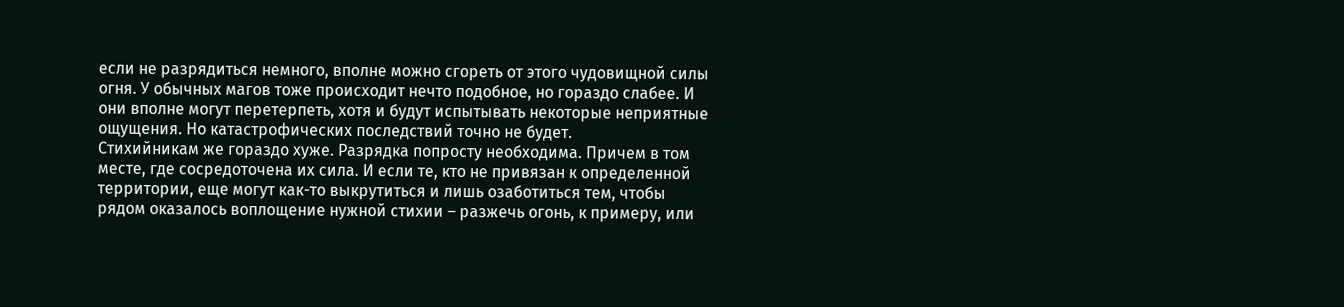если не разрядиться немного, вполне можно сгореть от этого чудовищной силы огня. У обычных магов тоже происходит нечто подобное, но гораздо слабее. И они вполне могут перетерпеть, хотя и будут испытывать некоторые неприятные ощущения. Но катастрофических последствий точно не будет.
Стихийникам же гораздо хуже. Разрядка попросту необходима. Причем в том месте, где сосредоточена их сила. И если те, кто не привязан к определенной территории, еще могут как-то выкрутиться и лишь озаботиться тем, чтобы рядом оказалось воплощение нужной стихии – разжечь огонь, к примеру, или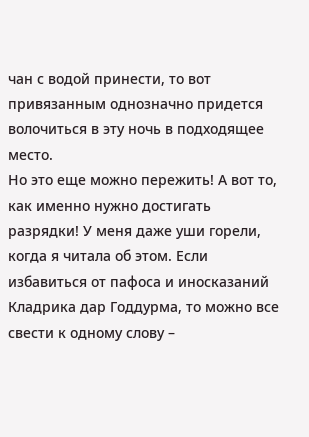чан с водой принести, то вот привязанным однозначно придется волочиться в эту ночь в подходящее место.
Но это еще можно пережить! А вот то, как именно нужно достигать разрядки! У меня даже уши горели, когда я читала об этом. Если избавиться от пафоса и иносказаний Кладрика дар Годдурма, то можно все свести к одному слову –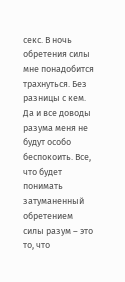секс. В ночь обретения силы мне понадобится трахнуться. Без разницы с кем. Да и все доводы разума меня не будут особо беспокоить. Все, что будет понимать затуманенный обретением силы разум – это то, что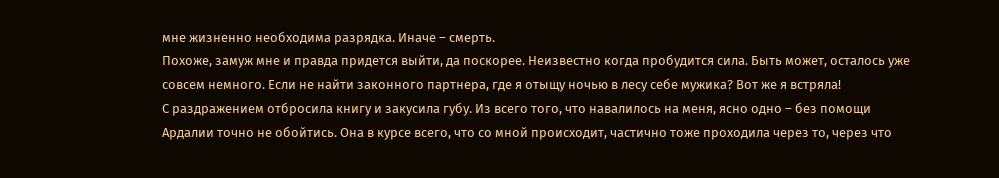мне жизненно необходима разрядка. Иначе – смерть.
Похоже, замуж мне и правда придется выйти, да поскорее. Неизвестно когда пробудится сила. Быть может, осталось уже совсем немного. Если не найти законного партнера, где я отыщу ночью в лесу себе мужика? Вот же я встряла!
С раздражением отбросила книгу и закусила губу. Из всего того, что навалилось на меня, ясно одно – без помощи Ардалии точно не обойтись. Она в курсе всего, что со мной происходит, частично тоже проходила через то, через что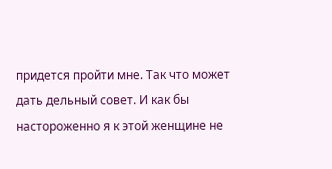придется пройти мне. Так что может дать дельный совет. И как бы настороженно я к этой женщине не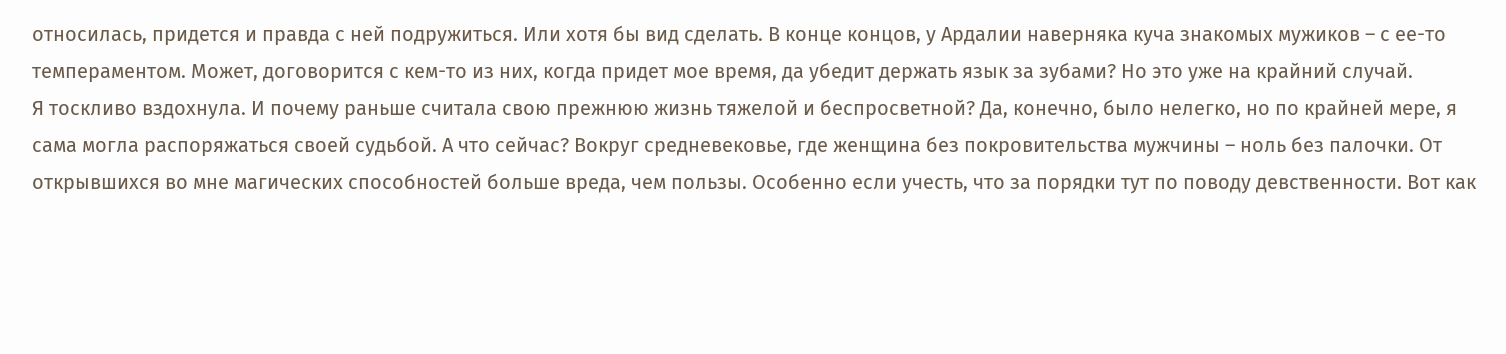относилась, придется и правда с ней подружиться. Или хотя бы вид сделать. В конце концов, у Ардалии наверняка куча знакомых мужиков – с ее-то темпераментом. Может, договорится с кем-то из них, когда придет мое время, да убедит держать язык за зубами? Но это уже на крайний случай.
Я тоскливо вздохнула. И почему раньше считала свою прежнюю жизнь тяжелой и беспросветной? Да, конечно, было нелегко, но по крайней мере, я сама могла распоряжаться своей судьбой. А что сейчас? Вокруг средневековье, где женщина без покровительства мужчины – ноль без палочки. От открывшихся во мне магических способностей больше вреда, чем пользы. Особенно если учесть, что за порядки тут по поводу девственности. Вот как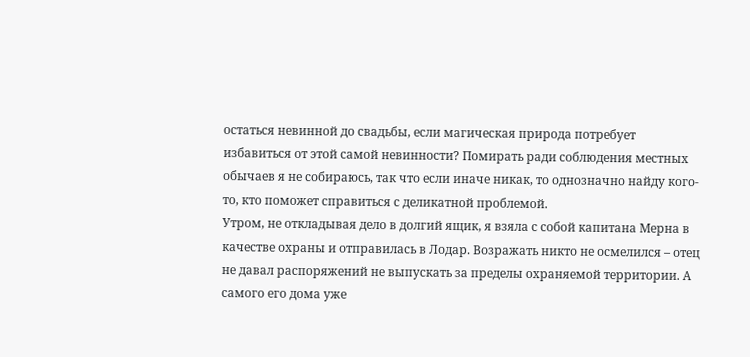остаться невинной до свадьбы, если магическая природа потребует избавиться от этой самой невинности? Помирать ради соблюдения местных обычаев я не собираюсь, так что если иначе никак, то однозначно найду кого-то, кто поможет справиться с деликатной проблемой.
Утром, не откладывая дело в долгий ящик, я взяла с собой капитана Мерна в качестве охраны и отправилась в Лодар. Возражать никто не осмелился – отец не давал распоряжений не выпускать за пределы охраняемой территории. А самого его дома уже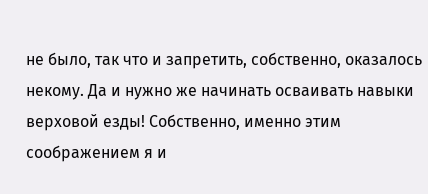не было, так что и запретить, собственно, оказалось некому. Да и нужно же начинать осваивать навыки верховой езды! Собственно, именно этим соображением я и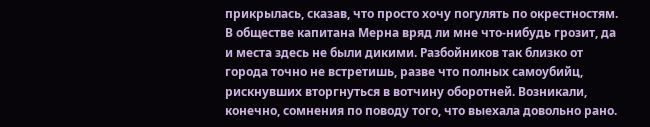прикрылась, сказав, что просто хочу погулять по окрестностям. В обществе капитана Мерна вряд ли мне что-нибудь грозит, да и места здесь не были дикими. Разбойников так близко от города точно не встретишь, разве что полных самоубийц, рискнувших вторгнуться в вотчину оборотней. Возникали, конечно, сомнения по поводу того, что выехала довольно рано.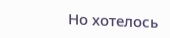Но хотелось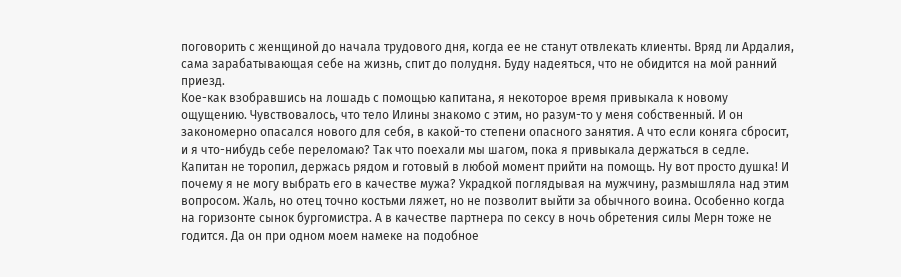поговорить с женщиной до начала трудового дня, когда ее не станут отвлекать клиенты. Вряд ли Ардалия, сама зарабатывающая себе на жизнь, спит до полудня. Буду надеяться, что не обидится на мой ранний приезд.
Кое-как взобравшись на лошадь с помощью капитана, я некоторое время привыкала к новому ощущению. Чувствовалось, что тело Илины знакомо с этим, но разум-то у меня собственный. И он закономерно опасался нового для себя, в какой-то степени опасного занятия. А что если коняга сбросит, и я что-нибудь себе переломаю? Так что поехали мы шагом, пока я привыкала держаться в седле.
Капитан не торопил, держась рядом и готовый в любой момент прийти на помощь. Ну вот просто душка! И почему я не могу выбрать его в качестве мужа? Украдкой поглядывая на мужчину, размышляла над этим вопросом. Жаль, но отец точно костьми ляжет, но не позволит выйти за обычного воина. Особенно когда на горизонте сынок бургомистра. А в качестве партнера по сексу в ночь обретения силы Мерн тоже не годится. Да он при одном моем намеке на подобное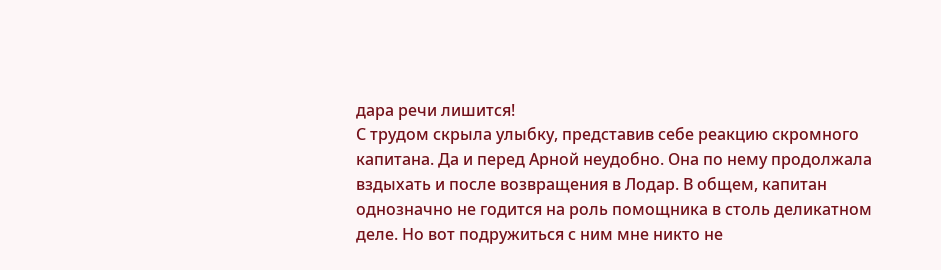дара речи лишится!
С трудом скрыла улыбку, представив себе реакцию скромного капитана. Да и перед Арной неудобно. Она по нему продолжала вздыхать и после возвращения в Лодар. В общем, капитан однозначно не годится на роль помощника в столь деликатном деле. Но вот подружиться с ним мне никто не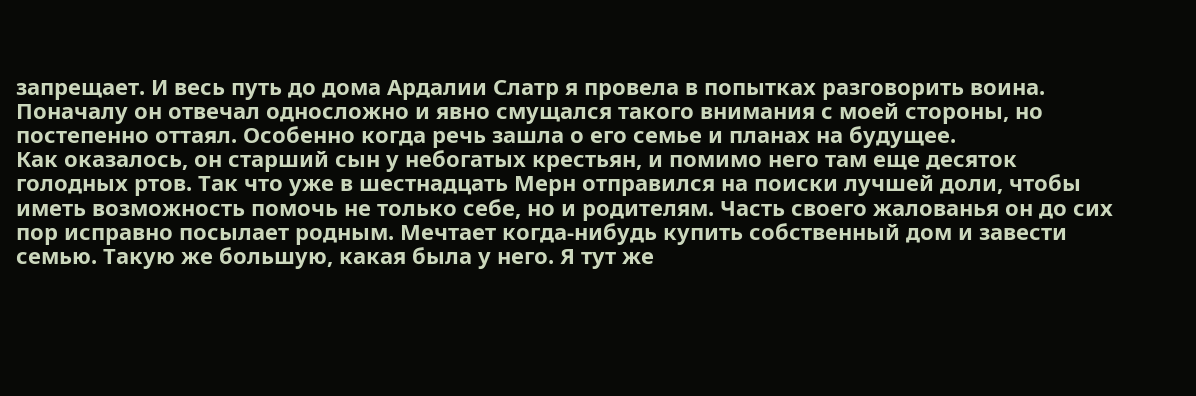запрещает. И весь путь до дома Ардалии Слатр я провела в попытках разговорить воина. Поначалу он отвечал односложно и явно смущался такого внимания с моей стороны, но постепенно оттаял. Особенно когда речь зашла о его семье и планах на будущее.
Как оказалось, он старший сын у небогатых крестьян, и помимо него там еще десяток голодных ртов. Так что уже в шестнадцать Мерн отправился на поиски лучшей доли, чтобы иметь возможность помочь не только себе, но и родителям. Часть своего жалованья он до сих пор исправно посылает родным. Мечтает когда-нибудь купить собственный дом и завести семью. Такую же большую, какая была у него. Я тут же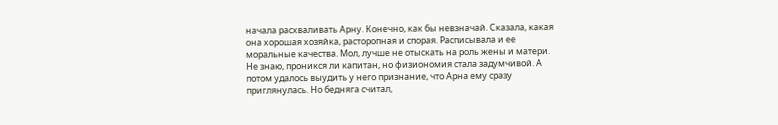начала расхваливать Арну. Конечно, как бы невзначай. Сказала, какая она хорошая хозяйка, расторопная и спорая. Расписывала и ее моральные качества. Мол, лучше не отыскать на роль жены и матери.
Не знаю, проникся ли капитан, но физиономия стала задумчивой. А потом удалось выудить у него признание, что Арна ему сразу приглянулась. Но бедняга считал,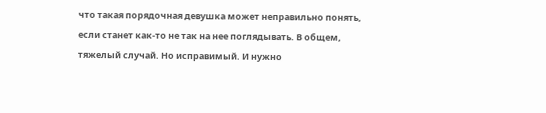что такая порядочная девушка может неправильно понять, если станет как-то не так на нее поглядывать. В общем, тяжелый случай. Но исправимый. И нужно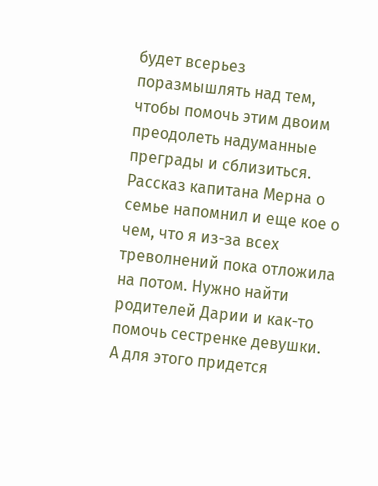будет всерьез поразмышлять над тем, чтобы помочь этим двоим преодолеть надуманные преграды и сблизиться.
Рассказ капитана Мерна о семье напомнил и еще кое о чем, что я из-за всех треволнений пока отложила на потом. Нужно найти родителей Дарии и как-то помочь сестренке девушки. А для этого придется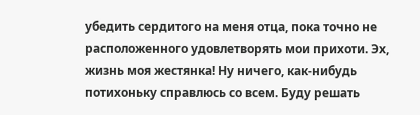убедить сердитого на меня отца, пока точно не расположенного удовлетворять мои прихоти. Эх, жизнь моя жестянка! Ну ничего, как-нибудь потихоньку справлюсь со всем. Буду решать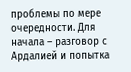проблемы по мере очередности. Для начала – разговор с Ардалией и попытка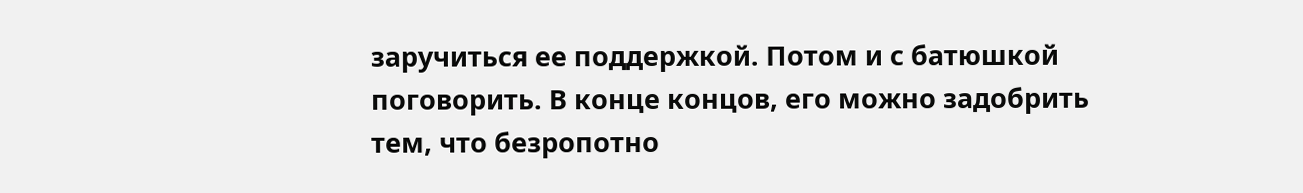заручиться ее поддержкой. Потом и с батюшкой поговорить. В конце концов, его можно задобрить тем, что безропотно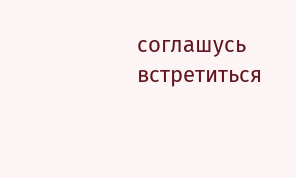соглашусь встретиться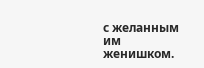с желанным им женишком.